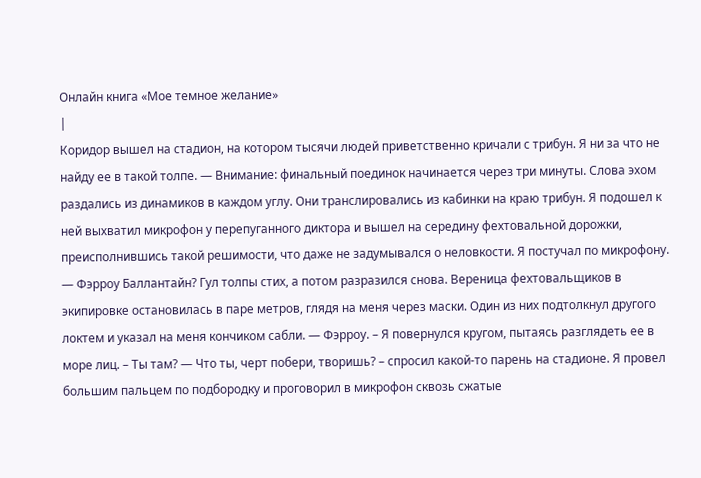Онлайн книга «Мое темное желание»
|
Коридор вышел на стадион, на котором тысячи людей приветственно кричали с трибун. Я ни за что не найду ее в такой толпе. — Внимание: финальный поединок начинается через три минуты. Слова эхом раздались из динамиков в каждом углу. Они транслировались из кабинки на краю трибун. Я подошел к ней выхватил микрофон у перепуганного диктора и вышел на середину фехтовальной дорожки, преисполнившись такой решимости, что даже не задумывался о неловкости. Я постучал по микрофону. — Фэрроу Баллантайн? Гул толпы стих, а потом разразился снова. Вереница фехтовальщиков в экипировке остановилась в паре метров, глядя на меня через маски. Один из них подтолкнул другого локтем и указал на меня кончиком сабли. — Фэрроу. – Я повернулся кругом, пытаясь разглядеть ее в море лиц. – Ты там? — Что ты, черт побери, творишь? – спросил какой-то парень на стадионе. Я провел большим пальцем по подбородку и проговорил в микрофон сквозь сжатые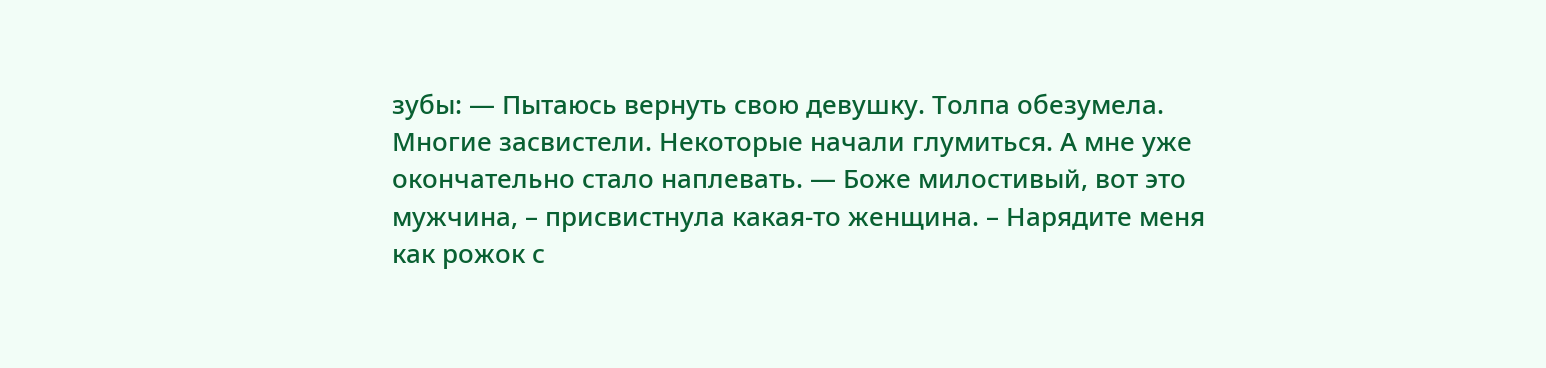зубы: — Пытаюсь вернуть свою девушку. Толпа обезумела. Многие засвистели. Некоторые начали глумиться. А мне уже окончательно стало наплевать. — Боже милостивый, вот это мужчина, – присвистнула какая-то женщина. – Нарядите меня как рожок с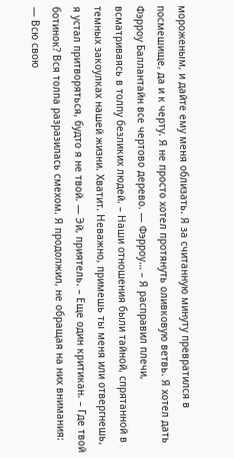мороженым, и дайте ему меня облизать. Я за считанную минуту превратился в посмешище, да и к черту. Я не просто хотел протянуть оливковую ветвь. Я хотел дать Фэрроу Баллантайн все чертово дерево. — Фэрроу… – Я расправил плечи, всматриваясь в толпу безликих людей. – Наши отношения были тайной, спрятанной в темных закоулках нашей жизни. Хватит. Неважно, примешь ты меня или отвергнешь, я устал притворяться, будто я не твой. — Эй, приятель. – Еще один критикан. – Где твой ботинок? Вся толпа разразилась смехом. Я продолжил, не обращая на них внимания: — Всю свою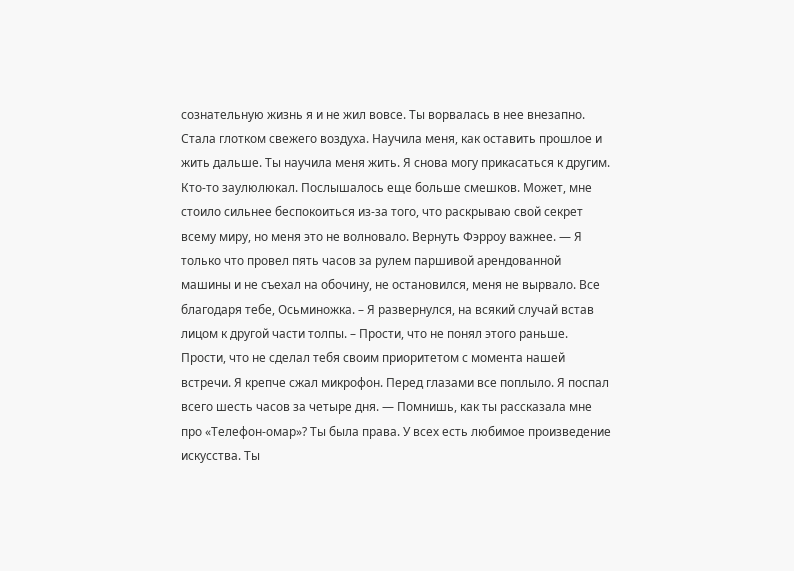сознательную жизнь я и не жил вовсе. Ты ворвалась в нее внезапно. Стала глотком свежего воздуха. Научила меня, как оставить прошлое и жить дальше. Ты научила меня жить. Я снова могу прикасаться к другим. Кто-то заулюлюкал. Послышалось еще больше смешков. Может, мне стоило сильнее беспокоиться из-за того, что раскрываю свой секрет всему миру, но меня это не волновало. Вернуть Фэрроу важнее. — Я только что провел пять часов за рулем паршивой арендованной машины и не съехал на обочину, не остановился, меня не вырвало. Все благодаря тебе, Осьминожка. – Я развернулся, на всякий случай встав лицом к другой части толпы. – Прости, что не понял этого раньше. Прости, что не сделал тебя своим приоритетом с момента нашей встречи. Я крепче сжал микрофон. Перед глазами все поплыло. Я поспал всего шесть часов за четыре дня. — Помнишь, как ты рассказала мне про «Телефон-омар»? Ты была права. У всех есть любимое произведение искусства. Ты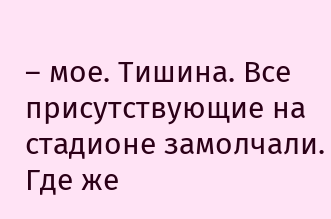– мое. Тишина. Все присутствующие на стадионе замолчали. Где же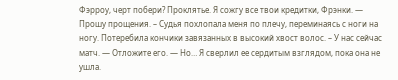Фэрроу, черт побери? Проклятье. Я сожгу все твои кредитки, Фрэнки. — Прошу прощения. – Судья похлопала меня по плечу, переминаясь с ноги на ногу. Потеребила кончики завязанных в высокий хвост волос. – У нас сейчас матч. — Отложите его. — Но… Я сверлил ее сердитым взглядом, пока она не ушла.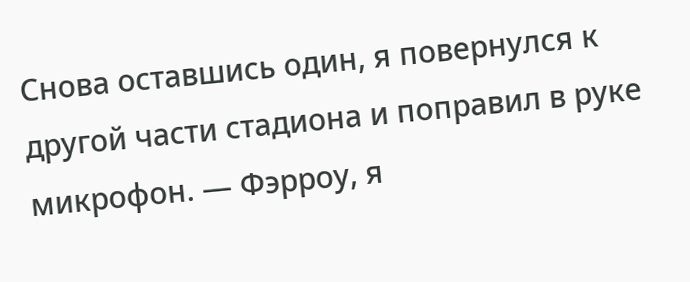Снова оставшись один, я повернулся к другой части стадиона и поправил в руке микрофон. — Фэрроу, я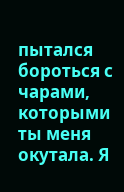пытался бороться с чарами, которыми ты меня окутала. Я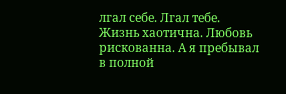лгал себе. Лгал тебе. Жизнь хаотична. Любовь рискованна. А я пребывал в полной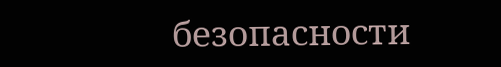безопасности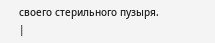своего стерильного пузыря. |